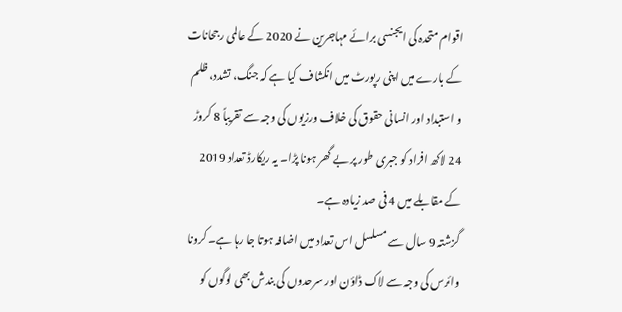اقوام متحدہ کی ایجنسی برائے مہاجرین نے 2020 کے عالمی رجحانات کے بارے میں اپنی رپورٹ میں انکشاف کیا ہے کہ جنگ، تشدد، ظلم و استبداد اور انسانی حقوق کی خلاف ورزیوں کی وجہ سے تقریباً 8 کروڑ 24 لاکھ افراد کو جبری طور پر بے گھر ہونا پڑا۔ یہ ریکارڈ تعداد 2019 کے مقابلے میں 4 فی صد زیادہ ہے۔
گزشتہ 9 سال سے مسلسل اس تعداد میں اضافہ ہوتا جا رہا ہے۔ کرونا وائرس کی وجہ سے لاک ڈاؤن اور سرحدوں کی بندش بھی لوگوں کو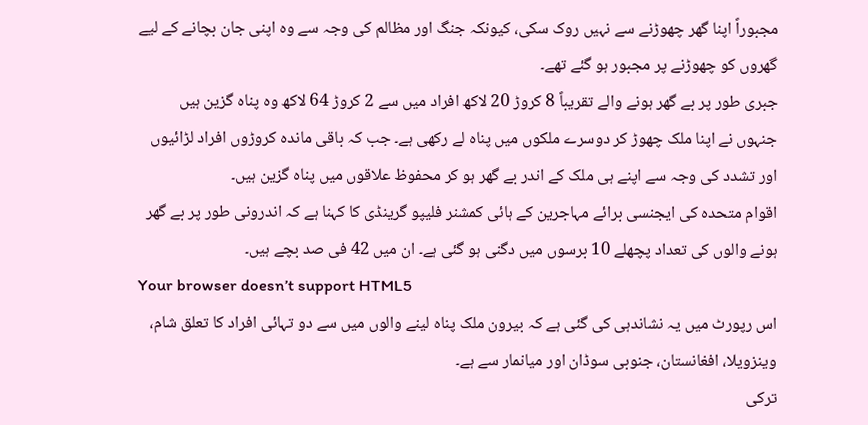مجبوراً اپنا گھر چھوڑنے سے نہیں روک سکی، کیونکہ جنگ اور مظالم کی وجہ سے وہ اپنی جان بچانے کے لیے گھروں کو چھوڑنے پر مجبور ہو گئے تھے۔
جبری طور پر بے گھر ہونے والے تقریباً 8 کروڑ 20 لاکھ افراد میں سے 2 کروڑ 64 لاکھ وہ پناہ گزین ہیں جنہوں نے اپنا ملک چھوڑ کر دوسرے ملکوں میں پناہ لے رکھی ہے۔ جب کہ باقی ماندہ کروڑوں افراد لڑائیوں اور تشدد کی وجہ سے اپنے ہی ملک کے اندر بے گھر ہو کر محفوظ علاقوں میں پناہ گزین ہیں۔
اقوام متحدہ کی ایجنسی برائے مہاجرین کے ہائی کمشنر فلیپو گرینڈی کا کہنا ہے کہ اندرونی طور پر بے گھر ہونے والوں کی تعداد پچھلے 10 برسوں میں دگنی ہو گئی ہے۔ ان میں 42 فی صد بچے ہیں۔
Your browser doesn’t support HTML5
اس رپورٹ میں یہ نشاندہی کی گئی ہے کہ بیرون ملک پناہ لینے والوں میں سے دو تہائی افراد کا تعلق شام، وینزویلا، افغانستان، جنوبی سوڈان اور میانمار سے ہے۔
ترکی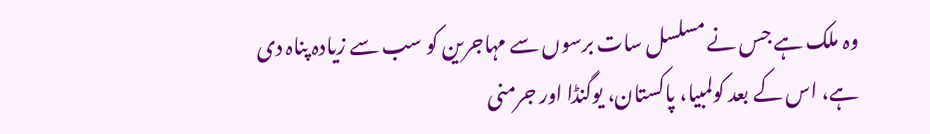وہ ملک ہے جس نے مسلسل سات برسوں سے مہاجرین کو سب سے زیادہ پناہ دی ہے، اس کے بعد کولمبیا، پاکستان، یوگنڈا اور جرمنی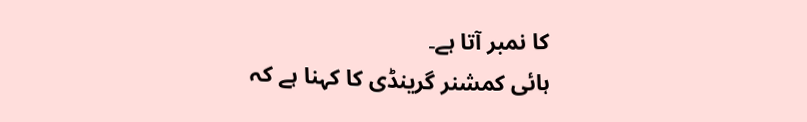کا نمبر آتا ہے۔
ہائی کمشنر گرینڈی کا کہنا ہے کہ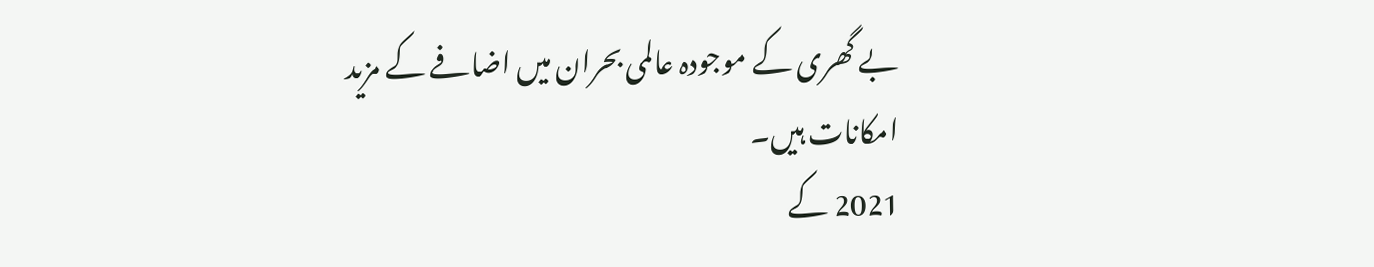بے گھری کے موجودہ عالمی بحران میں اضافے کے مزید امکانات ہیں۔
2021 کے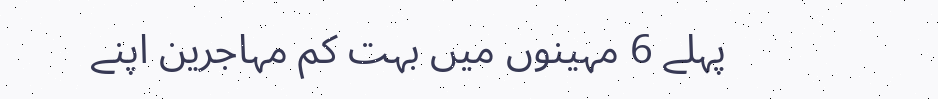پہلے 6 مہینوں میں بہت کم مہاجرین اپنے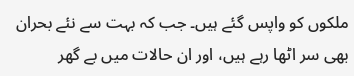ملکوں کو واپس گئے ہیں۔ جب کہ بہت سے نئے بحران بھی سر اٹھا رہے ہیں، اور ان حالات میں بے گھر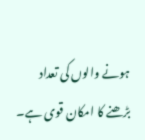ہونے والوں کی تعداد بڑھنے کا امکان قوی ہے۔